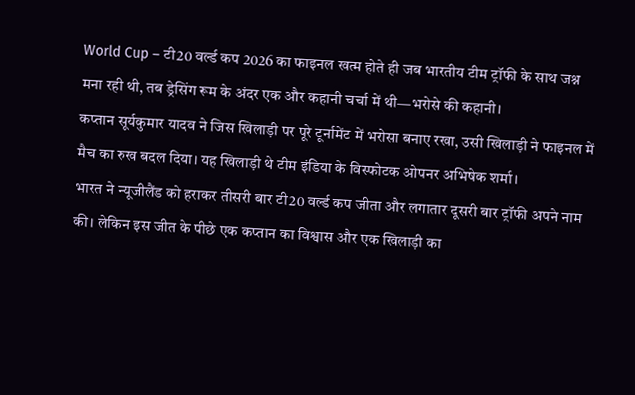World Cup – टी20 वर्ल्ड कप 2026 का फाइनल खत्म होते ही जब भारतीय टीम ट्रॉफी के साथ जश्न मना रही थी, तब ड्रेसिंग रूम के अंदर एक और कहानी चर्चा में थी—भरोसे की कहानी।
कप्तान सूर्यकुमार यादव ने जिस खिलाड़ी पर पूरे टूर्नामेंट में भरोसा बनाए रखा, उसी खिलाड़ी ने फाइनल में मैच का रुख बदल दिया। यह खिलाड़ी थे टीम इंडिया के विस्फोटक ओपनर अभिषेक शर्मा।
भारत ने न्यूजीलैंड को हराकर तीसरी बार टी20 वर्ल्ड कप जीता और लगातार दूसरी बार ट्रॉफी अपने नाम की। लेकिन इस जीत के पीछे एक कप्तान का विश्वास और एक खिलाड़ी का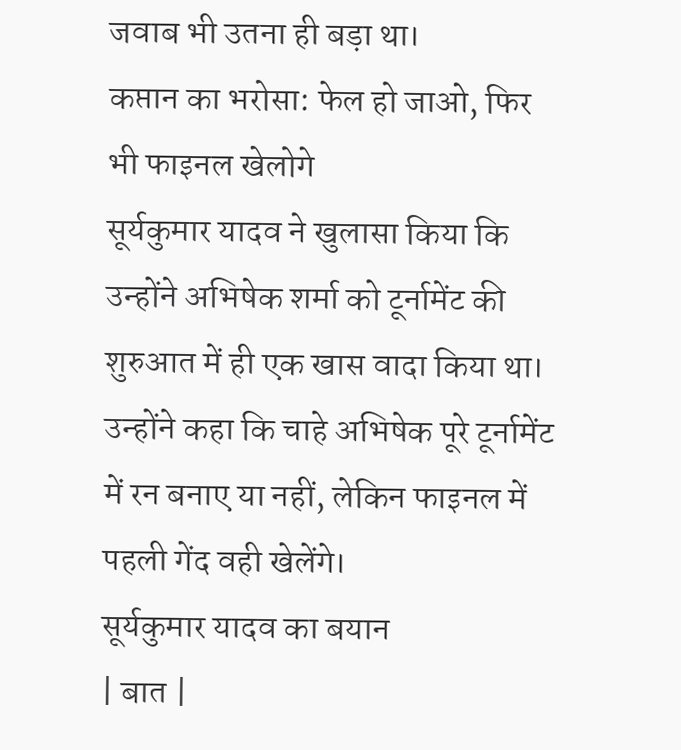जवाब भी उतना ही बड़ा था।
कप्तान का भरोसा: फेल हो जाओ, फिर भी फाइनल खेलोगे
सूर्यकुमार यादव ने खुलासा किया कि उन्होंने अभिषेक शर्मा को टूर्नामेंट की शुरुआत में ही एक खास वादा किया था।
उन्होंने कहा कि चाहे अभिषेक पूरे टूर्नामेंट में रन बनाए या नहीं, लेकिन फाइनल में पहली गेंद वही खेलेंगे।
सूर्यकुमार यादव का बयान
| बात |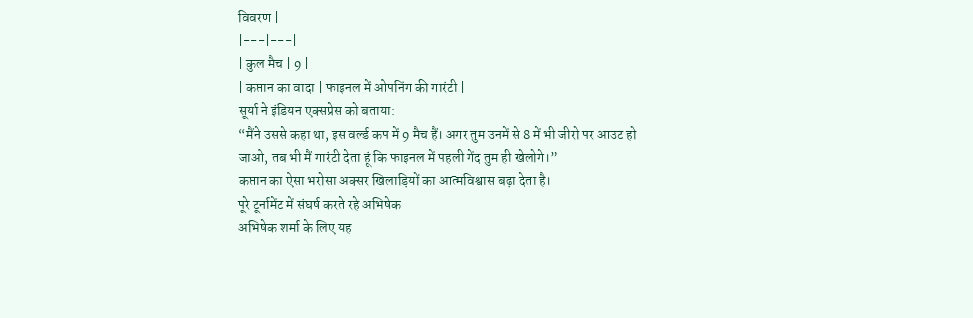विवरण |
|---|---|
| कुल मैच | 9 |
| कप्तान का वादा | फाइनल में ओपनिंग की गारंटी |
सूर्या ने इंडियन एक्सप्रेस को बताया:
“मैंने उससे कहा था, इस वर्ल्ड कप में 9 मैच हैं। अगर तुम उनमें से 8 में भी जीरो पर आउट हो जाओ, तब भी मैं गारंटी देता हूं कि फाइनल में पहली गेंद तुम ही खेलोगे।”
कप्तान का ऐसा भरोसा अक्सर खिलाड़ियों का आत्मविश्वास बढ़ा देता है।
पूरे टूर्नामेंट में संघर्ष करते रहे अभिषेक
अभिषेक शर्मा के लिए यह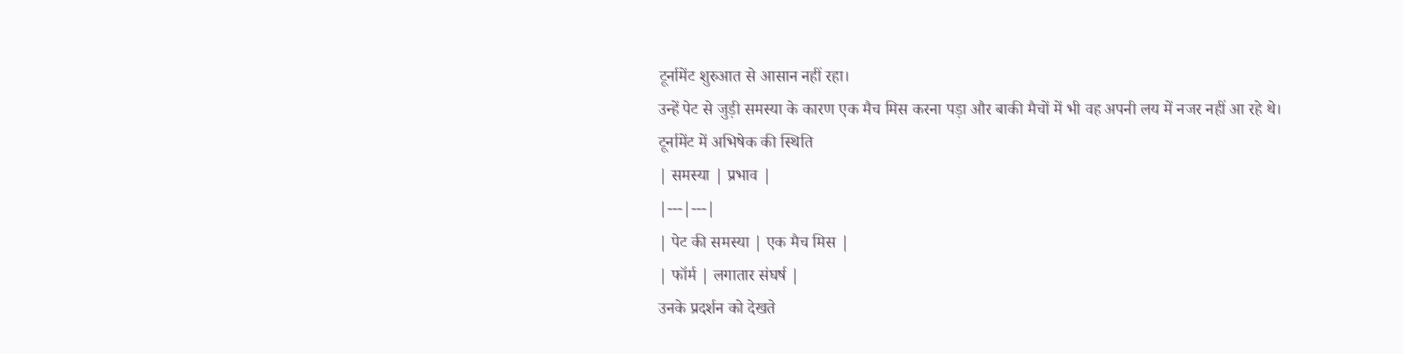टूर्नामेंट शुरुआत से आसान नहीं रहा।
उन्हें पेट से जुड़ी समस्या के कारण एक मैच मिस करना पड़ा और बाकी मैचों में भी वह अपनी लय में नजर नहीं आ रहे थे।
टूर्नामेंट में अभिषेक की स्थिति
| समस्या | प्रभाव |
|---|---|
| पेट की समस्या | एक मैच मिस |
| फॉर्म | लगातार संघर्ष |
उनके प्रदर्शन को देखते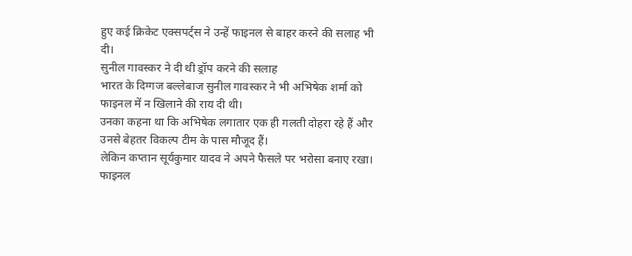हुए कई क्रिकेट एक्सपर्ट्स ने उन्हें फाइनल से बाहर करने की सलाह भी दी।
सुनील गावस्कर ने दी थी ड्रॉप करने की सलाह
भारत के दिग्गज बल्लेबाज सुनील गावस्कर ने भी अभिषेक शर्मा को फाइनल में न खिलाने की राय दी थी।
उनका कहना था कि अभिषेक लगातार एक ही गलती दोहरा रहे हैं और उनसे बेहतर विकल्प टीम के पास मौजूद हैं।
लेकिन कप्तान सूर्यकुमार यादव ने अपने फैसले पर भरोसा बनाए रखा।
फाइनल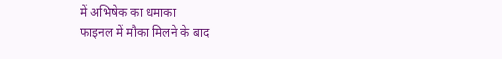में अभिषेक का धमाका
फाइनल में मौका मिलने के बाद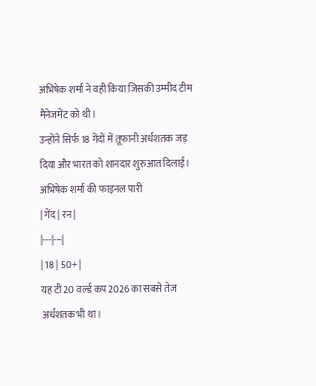अभिषेक शर्मा ने वही किया जिसकी उम्मीद टीम मैनेजमेंट को थी।
उन्होंने सिर्फ 18 गेंदों में तूफानी अर्धशतक जड़ दिया और भारत को शानदार शुरुआत दिलाई।
अभिषेक शर्मा की फाइनल पारी
| गेंद | रन |
|---|---|
| 18 | 50+ |
यह टी20 वर्ल्ड कप 2026 का सबसे तेज अर्धशतक भी था।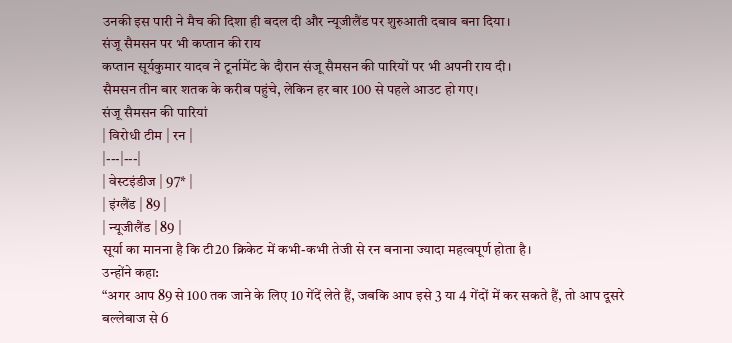उनकी इस पारी ने मैच की दिशा ही बदल दी और न्यूजीलैंड पर शुरुआती दबाव बना दिया।
संजू सैमसन पर भी कप्तान की राय
कप्तान सूर्यकुमार यादव ने टूर्नामेंट के दौरान संजू सैमसन की पारियों पर भी अपनी राय दी।
सैमसन तीन बार शतक के करीब पहुंचे, लेकिन हर बार 100 से पहले आउट हो गए।
संजू सैमसन की पारियां
| विरोधी टीम | रन |
|---|---|
| वेस्टइंडीज | 97* |
| इंग्लैंड | 89 |
| न्यूजीलैंड | 89 |
सूर्या का मानना है कि टी20 क्रिकेट में कभी-कभी तेजी से रन बनाना ज्यादा महत्वपूर्ण होता है।
उन्होंने कहा:
“अगर आप 89 से 100 तक जाने के लिए 10 गेंदें लेते हैं, जबकि आप इसे 3 या 4 गेंदों में कर सकते हैं, तो आप दूसरे बल्लेबाज से 6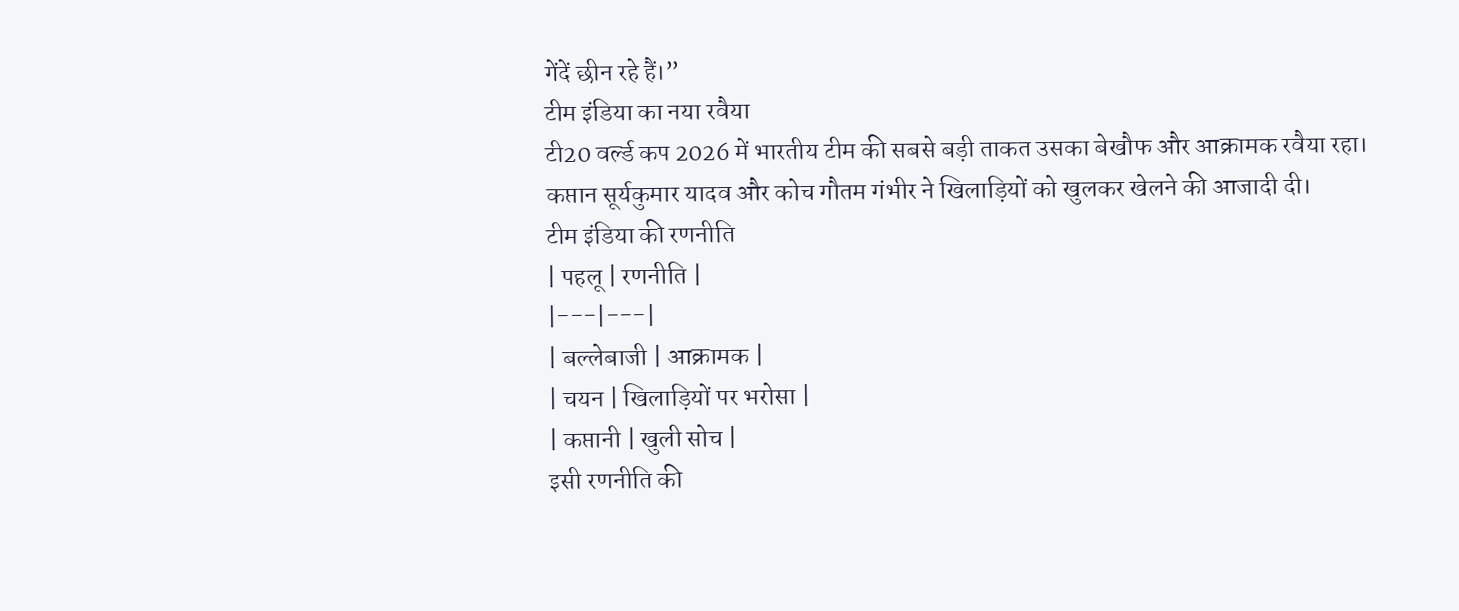गेंदें छीन रहे हैं।”
टीम इंडिया का नया रवैया
टी20 वर्ल्ड कप 2026 में भारतीय टीम की सबसे बड़ी ताकत उसका बेखौफ और आक्रामक रवैया रहा।
कप्तान सूर्यकुमार यादव और कोच गौतम गंभीर ने खिलाड़ियों को खुलकर खेलने की आजादी दी।
टीम इंडिया की रणनीति
| पहलू | रणनीति |
|---|---|
| बल्लेबाजी | आक्रामक |
| चयन | खिलाड़ियों पर भरोसा |
| कप्तानी | खुली सोच |
इसी रणनीति की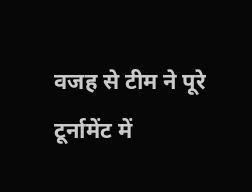वजह से टीम ने पूरे टूर्नामेंट में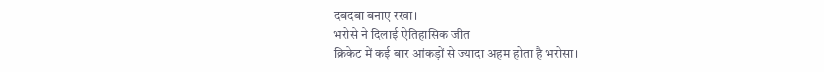दबदबा बनाए रखा।
भरोसे ने दिलाई ऐतिहासिक जीत
क्रिकेट में कई बार आंकड़ों से ज्यादा अहम होता है भरोसा।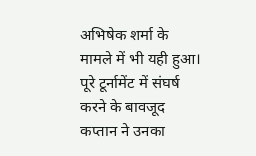अभिषेक शर्मा के मामले में भी यही हुआ। पूरे टूर्नामेंट में संघर्ष करने के बावजूद कप्तान ने उनका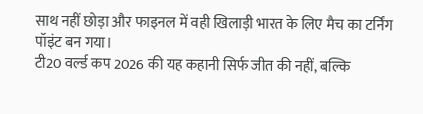साथ नहीं छोड़ा और फाइनल में वही खिलाड़ी भारत के लिए मैच का टर्निंग पॉइंट बन गया।
टी20 वर्ल्ड कप 2026 की यह कहानी सिर्फ जीत की नहीं, बल्कि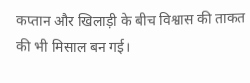कप्तान और खिलाड़ी के बीच विश्वास की ताकत की भी मिसाल बन गई।